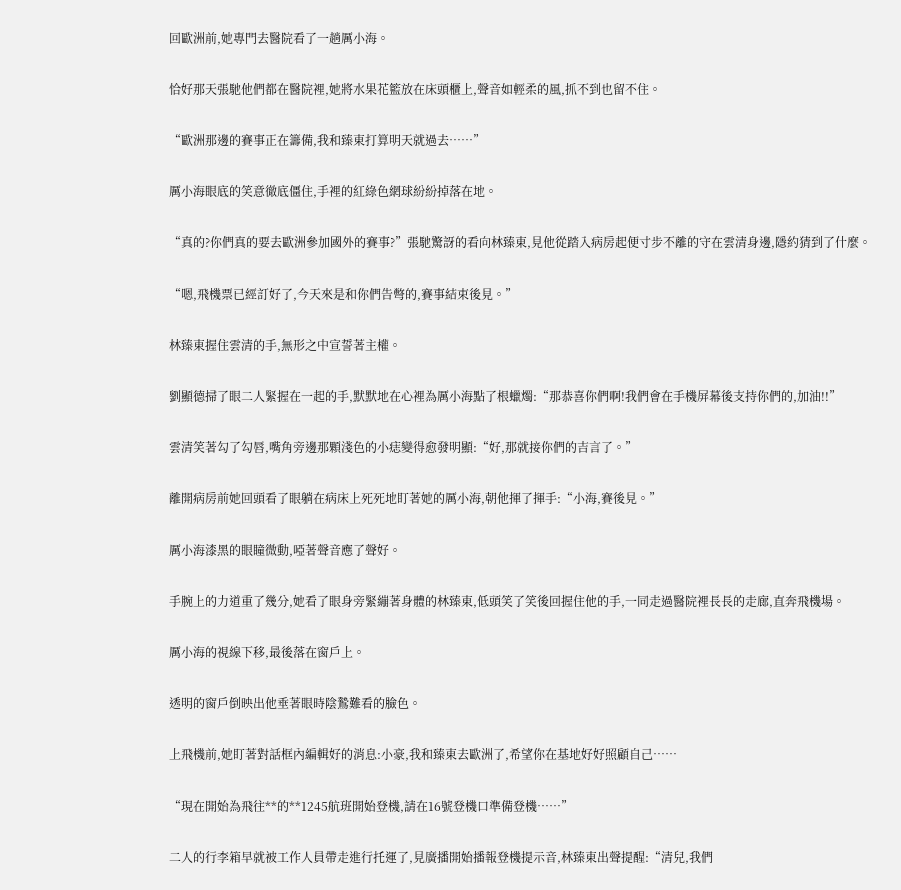回歐洲前,她專門去醫院看了一趟厲小海。

恰好那天張馳他們都在醫院裡,她將水果花籃放在床頭櫃上,聲音如輕柔的風,抓不到也留不住。

“歐洲那邊的賽事正在籌備,我和臻東打算明天就過去……”

厲小海眼底的笑意徹底僵住,手裡的紅綠色網球紛紛掉落在地。

“真的?你們真的要去歐洲參加國外的賽事?”張馳驚訝的看向林臻東,見他從踏入病房起便寸步不離的守在雲清身邊,隱約猜到了什麼。

“嗯,飛機票已經訂好了,今天來是和你們告彆的,賽事結束後見。”

林臻東握住雲清的手,無形之中宣誓著主權。

劉顯德掃了眼二人緊握在一起的手,默默地在心裡為厲小海點了根蠟燭:“那恭喜你們啊!我們會在手機屏幕後支持你們的,加油!!”

雲清笑著勾了勾唇,嘴角旁邊那顆淺色的小痣變得愈發明顯:“好,那就接你們的吉言了。”

離開病房前她回頭看了眼躺在病床上死死地盯著她的厲小海,朝他揮了揮手:“小海,賽後見。”

厲小海漆黑的眼瞳微動,啞著聲音應了聲好。

手腕上的力道重了幾分,她看了眼身旁緊繃著身體的林臻東,低頭笑了笑後回握住他的手,一同走過醫院裡長長的走廊,直奔飛機場。

厲小海的視線下移,最後落在窗戶上。

透明的窗戶倒映出他垂著眼時陰鷙難看的臉色。

上飛機前,她盯著對話框內編輯好的消息:小豪,我和臻東去歐洲了,希望你在基地好好照顧自己……

“現在開始為飛往**的**1245航班開始登機,請在16號登機口準備登機……”

二人的行李箱早就被工作人員帶走進行托運了,見廣播開始播報登機提示音,林臻東出聲提醒:“清兒,我們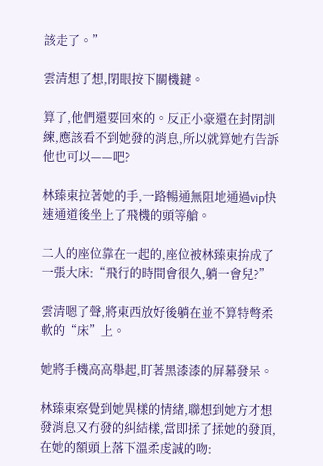該走了。”

雲清想了想,閉眼按下關機鍵。

算了,他們還要回來的。反正小豪還在封閉訓練,應該看不到她發的消息,所以就算她冇告訴他也可以——吧?

林臻東拉著她的手,一路暢通無阻地通過vip快速通道後坐上了飛機的頭等艙。

二人的座位靠在一起的,座位被林臻東拚成了一張大床:“飛行的時間會很久,躺一會兒?”

雲清嗯了聲,將東西放好後躺在並不算特彆柔軟的“床”上。

她將手機高高舉起,盯著黑漆漆的屏幕發呆。

林臻東察覺到她異樣的情緒,聯想到她方才想發消息又冇發的糾結樣,當即揉了揉她的發頂,在她的額頭上落下溫柔虔誠的吻: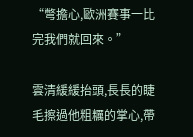“彆擔心,歐洲賽事一比完我們就回來。”

雲清緩緩抬頭,長長的睫毛擦過他粗糲的掌心,帶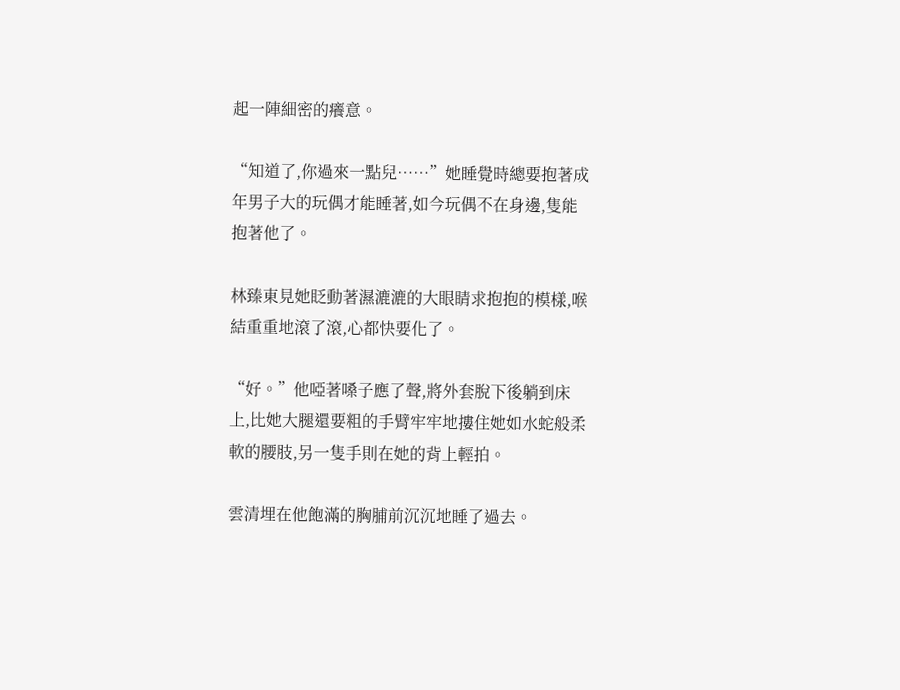起一陣細密的癢意。

“知道了,你過來一點兒……”她睡覺時總要抱著成年男子大的玩偶才能睡著,如今玩偶不在身邊,隻能抱著他了。

林臻東見她眨動著濕漉漉的大眼睛求抱抱的模樣,喉結重重地滾了滾,心都快要化了。

“好。”他啞著嗓子應了聲,將外套脫下後躺到床上,比她大腿還要粗的手臂牢牢地摟住她如水蛇般柔軟的腰肢,另一隻手則在她的背上輕拍。

雲清埋在他飽滿的胸脯前沉沉地睡了過去。